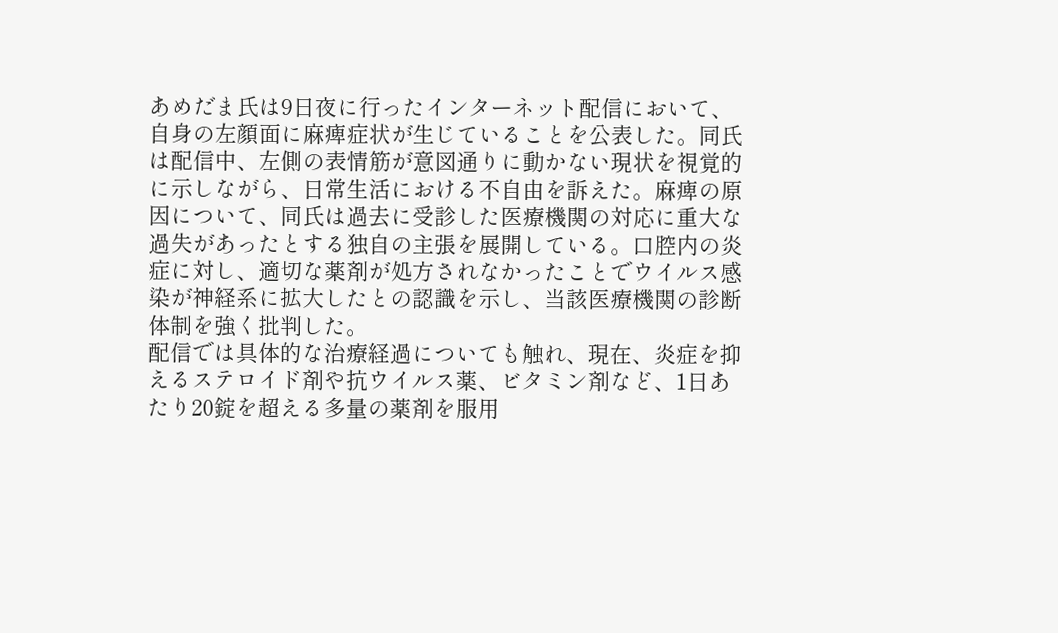あめだま氏は9日夜に行ったインターネット配信において、自身の左顔面に麻痺症状が生じていることを公表した。同氏は配信中、左側の表情筋が意図通りに動かない現状を視覚的に示しながら、日常生活における不自由を訴えた。麻痺の原因について、同氏は過去に受診した医療機関の対応に重大な過失があったとする独自の主張を展開している。口腔内の炎症に対し、適切な薬剤が処方されなかったことでウイルス感染が神経系に拡大したとの認識を示し、当該医療機関の診断体制を強く批判した。
配信では具体的な治療経過についても触れ、現在、炎症を抑えるステロイド剤や抗ウイルス薬、ビタミン剤など、1日あたり20錠を超える多量の薬剤を服用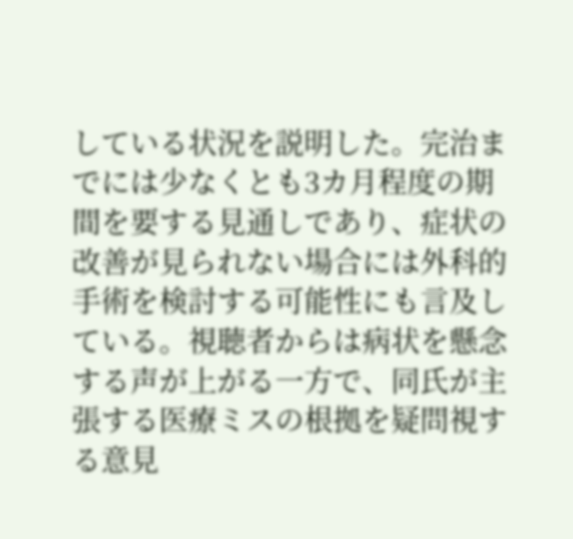している状況を説明した。完治までには少なくとも3カ月程度の期間を要する見通しであり、症状の改善が見られない場合には外科的手術を検討する可能性にも言及している。視聴者からは病状を懸念する声が上がる一方で、同氏が主張する医療ミスの根拠を疑問視する意見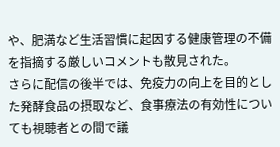や、肥満など生活習慣に起因する健康管理の不備を指摘する厳しいコメントも散見された。
さらに配信の後半では、免疫力の向上を目的とした発酵食品の摂取など、食事療法の有効性についても視聴者との間で議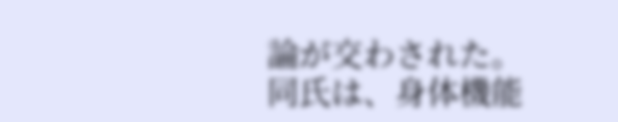論が交わされた。同氏は、身体機能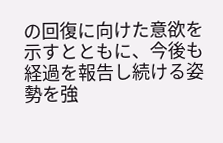の回復に向けた意欲を示すとともに、今後も経過を報告し続ける姿勢を強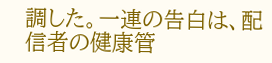調した。一連の告白は、配信者の健康管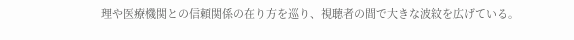理や医療機関との信頼関係の在り方を巡り、視聴者の間で大きな波紋を広げている。